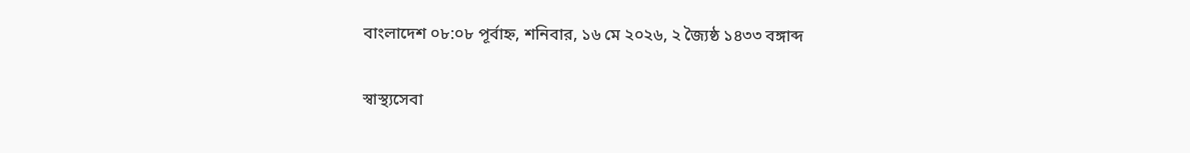বাংলাদেশ ০৮:০৮ পূর্বাহ্ন, শনিবার, ১৬ মে ২০২৬, ২ জ্যৈষ্ঠ ১৪৩৩ বঙ্গাব্দ

স্বাস্থ্যসেবা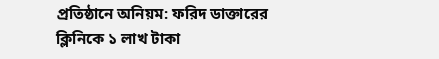প্রতিষ্ঠানে অনিয়ম: ফরিদ ডাক্তারের ক্লিনিকে ১ লাখ টাকা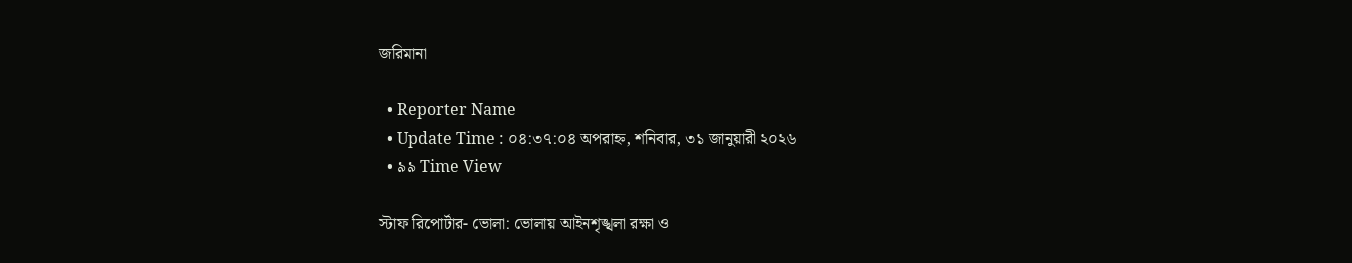জরিমানা

  • Reporter Name
  • Update Time : ০৪:৩৭:০৪ অপরাহ্ন, শনিবার, ৩১ জানুয়ারী ২০২৬
  • ৯৯ Time View

স্টাফ রিপোর্টার- ভোলা: ভোলায় আইনশৃঙ্খলা রক্ষা ও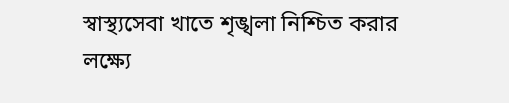স্বাস্থ্যসেবা খাতে শৃঙ্খলা নিশ্চিত করার লক্ষ্যে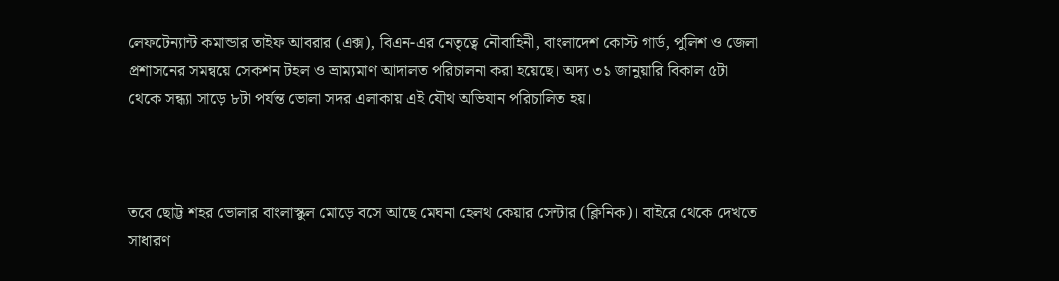লেফটেন্যান্ট কমান্ডার তাইফ আবরার (এক্স), বিএন-এর নেতৃত্বে নৌবাহিনী, বাংলাদেশ কোস্ট গার্ড, পুলিশ ও জেলা প্রশাসনের সমন্বয়ে সেকশন টহল ও ভ্রাম্যমাণ আদালত পরিচালনা করা হয়েছে। অদ্য ৩১ জানুয়ারি বিকাল ৫টা থেকে সন্ধ্যা সাড়ে ৮টা পর্যন্ত ভোলা সদর এলাকায় এই যৌথ অভিযান পরিচালিত হয়।



তবে ছোট্ট শহর ভোলার বাংলাস্কুল মোড়ে বসে আছে মেঘনা হেলথ কেয়ার সেন্টার (ক্লিনিক)। বাইরে থেকে দেখতে সাধারণ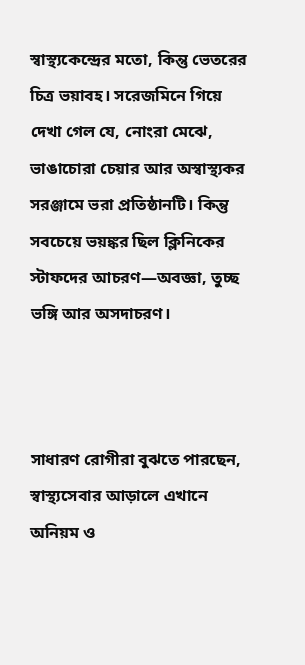স্বাস্থ্যকেন্দ্রের মতো, কিন্তু ভেতরের চিত্র ভয়াবহ। সরেজমিনে গিয়ে দেখা গেল যে, নোংরা মেঝে, ভাঙাচোরা চেয়ার আর অস্বাস্থ্যকর সরঞ্জামে ভরা প্রতিষ্ঠানটি। কিন্তু সবচেয়ে ভয়ঙ্কর ছিল ক্লিনিকের স্টাফদের আচরণ—অবজ্ঞা, তুচ্ছ ভঙ্গি আর অসদাচরণ।



সাধারণ রোগীরা বুঝতে পারছেন, স্বাস্থ্যসেবার আড়ালে এখানে অনিয়ম ও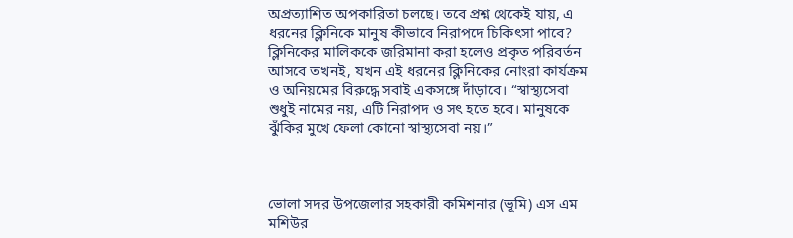অপ্রত্যাশিত অপকারিতা চলছে। তবে প্রশ্ন থেকেই যায়, এ ধরনের ক্লিনিকে মানুষ কীভাবে নিরাপদে চিকিৎসা পাবে? ক্লিনিকের মালিককে জরিমানা করা হলেও প্রকৃত পরিবর্তন আসবে তখনই, যখন এই ধরনের ক্লিনিকের নোংরা কার্যক্রম ও অনিয়মের বিরুদ্ধে সবাই একসঙ্গে দাঁড়াবে। “স্বাস্থ্যসেবা শুধুই নামের নয়, এটি নিরাপদ ও সৎ হতে হবে। মানুষকে ঝুঁকির মুখে ফেলা কোনো স্বাস্থ্যসেবা নয়।”



ভোলা সদর উপজেলার সহকারী কমিশনার (ভূমি) এস এম মশিউর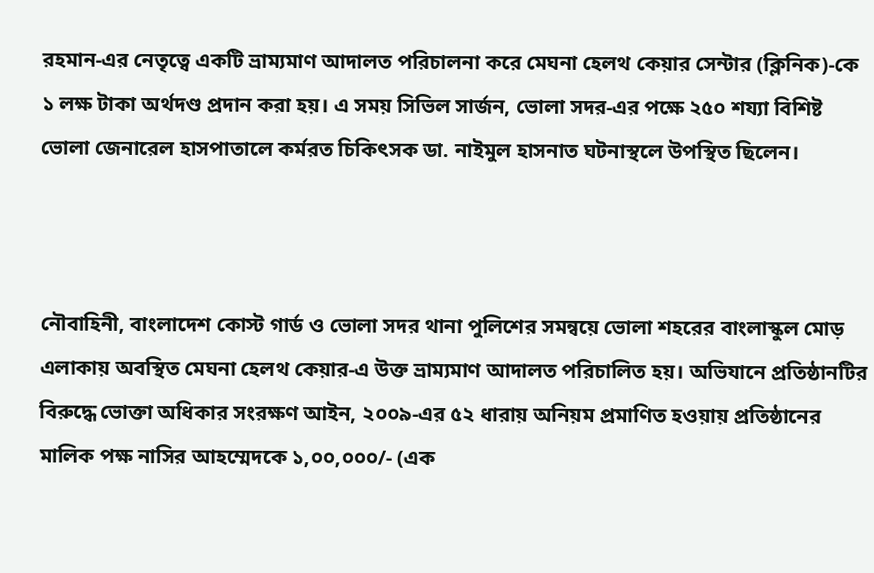রহমান-এর নেতৃত্বে একটি ভ্রাম্যমাণ আদালত পরিচালনা করে মেঘনা হেলথ কেয়ার সেন্টার (ক্লিনিক)-কে ১ লক্ষ টাকা অর্থদণ্ড প্রদান করা হয়। এ সময় সিভিল সার্জন, ভোলা সদর-এর পক্ষে ২৫০ শয্যা বিশিষ্ট ভোলা জেনারেল হাসপাতালে কর্মরত চিকিৎসক ডা. নাইমুল হাসনাত ঘটনাস্থলে উপস্থিত ছিলেন।



নৌবাহিনী, বাংলাদেশ কোস্ট গার্ড ও ভোলা সদর থানা পুলিশের সমন্বয়ে ভোলা শহরের বাংলাস্কুল মোড় এলাকায় অবস্থিত মেঘনা হেলথ কেয়ার-এ উক্ত ভ্রাম্যমাণ আদালত পরিচালিত হয়। অভিযানে প্রতিষ্ঠানটির বিরুদ্ধে ভোক্তা অধিকার সংরক্ষণ আইন, ২০০৯-এর ৫২ ধারায় অনিয়ম প্রমাণিত হওয়ায় প্রতিষ্ঠানের মালিক পক্ষ নাসির আহম্মেদকে ১,০০,০০০/- (এক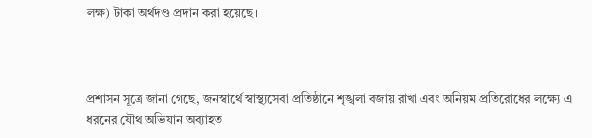লক্ষ) টাকা অর্থদণ্ড প্রদান করা হয়েছে।



প্রশাসন সূত্রে জানা গেছে, জনস্বার্থে স্বাস্থ্যসেবা প্রতিষ্ঠানে শৃঙ্খলা বজায় রাখা এবং অনিয়ম প্রতিরোধের লক্ষ্যে এ ধরনের যৌথ অভিযান অব্যাহত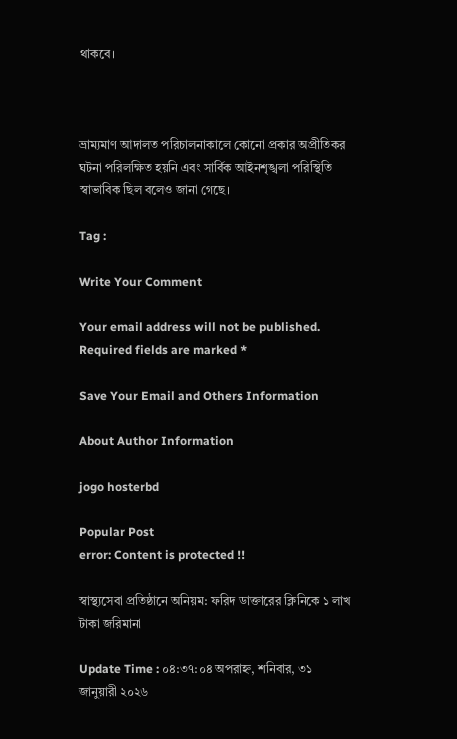থাকবে।



ভ্রাম্যমাণ আদালত পরিচালনাকালে কোনো প্রকার অপ্রীতিকর ঘটনা পরিলক্ষিত হয়নি এবং সার্বিক আইনশৃঙ্খলা পরিস্থিতি স্বাভাবিক ছিল বলেও জানা গেছে।

Tag :

Write Your Comment

Your email address will not be published. Required fields are marked *

Save Your Email and Others Information

About Author Information

jogo hosterbd

Popular Post
error: Content is protected !!

স্বাস্থ্যসেবা প্রতিষ্ঠানে অনিয়ম: ফরিদ ডাক্তারের ক্লিনিকে ১ লাখ টাকা জরিমানা

Update Time : ০৪:৩৭:০৪ অপরাহ্ন, শনিবার, ৩১ জানুয়ারী ২০২৬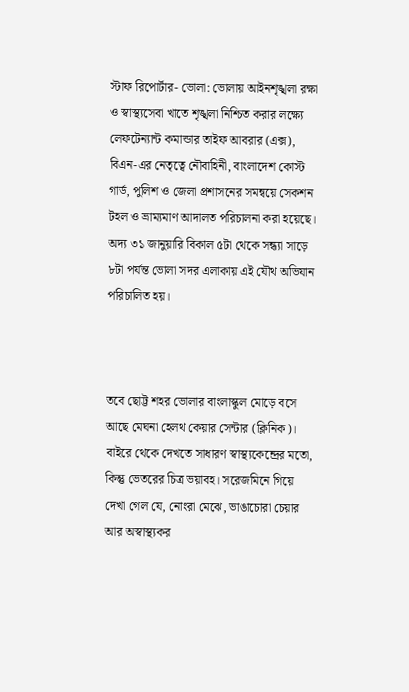স্টাফ রিপোর্টার- ভোলা: ভোলায় আইনশৃঙ্খলা রক্ষা ও স্বাস্থ্যসেবা খাতে শৃঙ্খলা নিশ্চিত করার লক্ষ্যে লেফটেন্যান্ট কমান্ডার তাইফ আবরার (এক্স), বিএন-এর নেতৃত্বে নৌবাহিনী, বাংলাদেশ কোস্ট গার্ড, পুলিশ ও জেলা প্রশাসনের সমন্বয়ে সেকশন টহল ও ভ্রাম্যমাণ আদালত পরিচালনা করা হয়েছে। অদ্য ৩১ জানুয়ারি বিকাল ৫টা থেকে সন্ধ্যা সাড়ে ৮টা পর্যন্ত ভোলা সদর এলাকায় এই যৌথ অভিযান পরিচালিত হয়।



তবে ছোট্ট শহর ভোলার বাংলাস্কুল মোড়ে বসে আছে মেঘনা হেলথ কেয়ার সেন্টার (ক্লিনিক)। বাইরে থেকে দেখতে সাধারণ স্বাস্থ্যকেন্দ্রের মতো, কিন্তু ভেতরের চিত্র ভয়াবহ। সরেজমিনে গিয়ে দেখা গেল যে, নোংরা মেঝে, ভাঙাচোরা চেয়ার আর অস্বাস্থ্যকর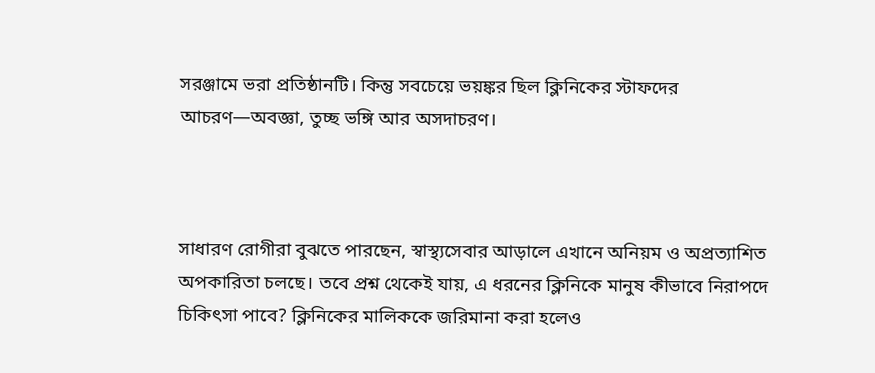সরঞ্জামে ভরা প্রতিষ্ঠানটি। কিন্তু সবচেয়ে ভয়ঙ্কর ছিল ক্লিনিকের স্টাফদের আচরণ—অবজ্ঞা, তুচ্ছ ভঙ্গি আর অসদাচরণ।



সাধারণ রোগীরা বুঝতে পারছেন, স্বাস্থ্যসেবার আড়ালে এখানে অনিয়ম ও অপ্রত্যাশিত অপকারিতা চলছে। তবে প্রশ্ন থেকেই যায়, এ ধরনের ক্লিনিকে মানুষ কীভাবে নিরাপদে চিকিৎসা পাবে? ক্লিনিকের মালিককে জরিমানা করা হলেও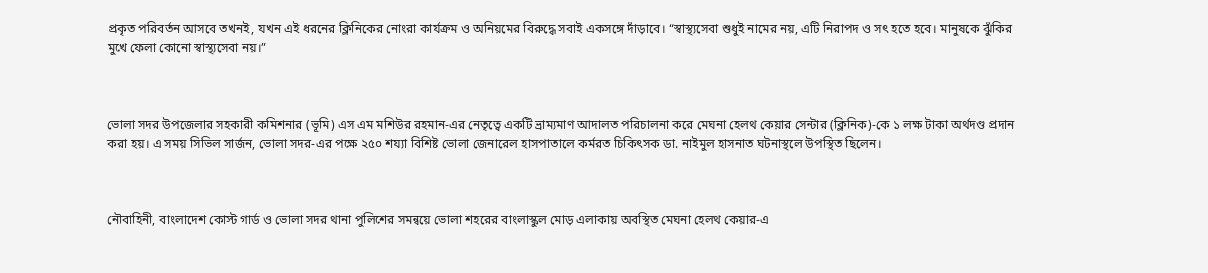প্রকৃত পরিবর্তন আসবে তখনই, যখন এই ধরনের ক্লিনিকের নোংরা কার্যক্রম ও অনিয়মের বিরুদ্ধে সবাই একসঙ্গে দাঁড়াবে। “স্বাস্থ্যসেবা শুধুই নামের নয়, এটি নিরাপদ ও সৎ হতে হবে। মানুষকে ঝুঁকির মুখে ফেলা কোনো স্বাস্থ্যসেবা নয়।”



ভোলা সদর উপজেলার সহকারী কমিশনার (ভূমি) এস এম মশিউর রহমান-এর নেতৃত্বে একটি ভ্রাম্যমাণ আদালত পরিচালনা করে মেঘনা হেলথ কেয়ার সেন্টার (ক্লিনিক)-কে ১ লক্ষ টাকা অর্থদণ্ড প্রদান করা হয়। এ সময় সিভিল সার্জন, ভোলা সদর-এর পক্ষে ২৫০ শয্যা বিশিষ্ট ভোলা জেনারেল হাসপাতালে কর্মরত চিকিৎসক ডা. নাইমুল হাসনাত ঘটনাস্থলে উপস্থিত ছিলেন।



নৌবাহিনী, বাংলাদেশ কোস্ট গার্ড ও ভোলা সদর থানা পুলিশের সমন্বয়ে ভোলা শহরের বাংলাস্কুল মোড় এলাকায় অবস্থিত মেঘনা হেলথ কেয়ার-এ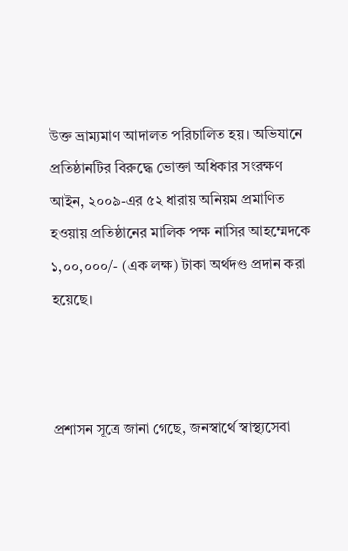উক্ত ভ্রাম্যমাণ আদালত পরিচালিত হয়। অভিযানে প্রতিষ্ঠানটির বিরুদ্ধে ভোক্তা অধিকার সংরক্ষণ আইন, ২০০৯-এর ৫২ ধারায় অনিয়ম প্রমাণিত হওয়ায় প্রতিষ্ঠানের মালিক পক্ষ নাসির আহম্মেদকে ১,০০,০০০/- (এক লক্ষ) টাকা অর্থদণ্ড প্রদান করা হয়েছে।



প্রশাসন সূত্রে জানা গেছে, জনস্বার্থে স্বাস্থ্যসেবা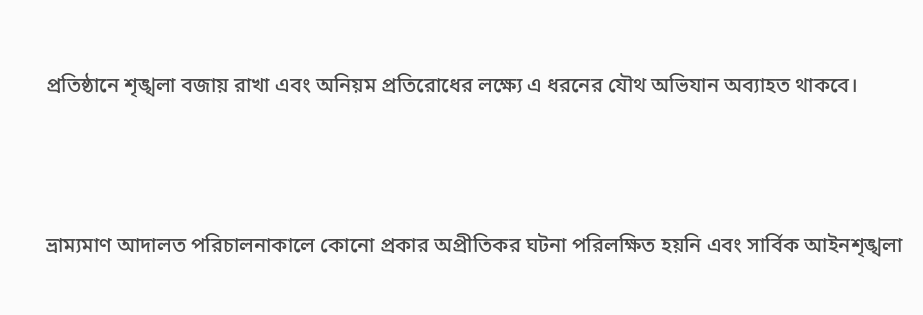প্রতিষ্ঠানে শৃঙ্খলা বজায় রাখা এবং অনিয়ম প্রতিরোধের লক্ষ্যে এ ধরনের যৌথ অভিযান অব্যাহত থাকবে।



ভ্রাম্যমাণ আদালত পরিচালনাকালে কোনো প্রকার অপ্রীতিকর ঘটনা পরিলক্ষিত হয়নি এবং সার্বিক আইনশৃঙ্খলা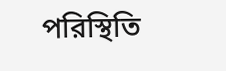পরিস্থিতি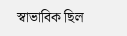স্বাভাবিক ছিল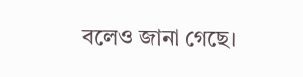বলেও জানা গেছে।